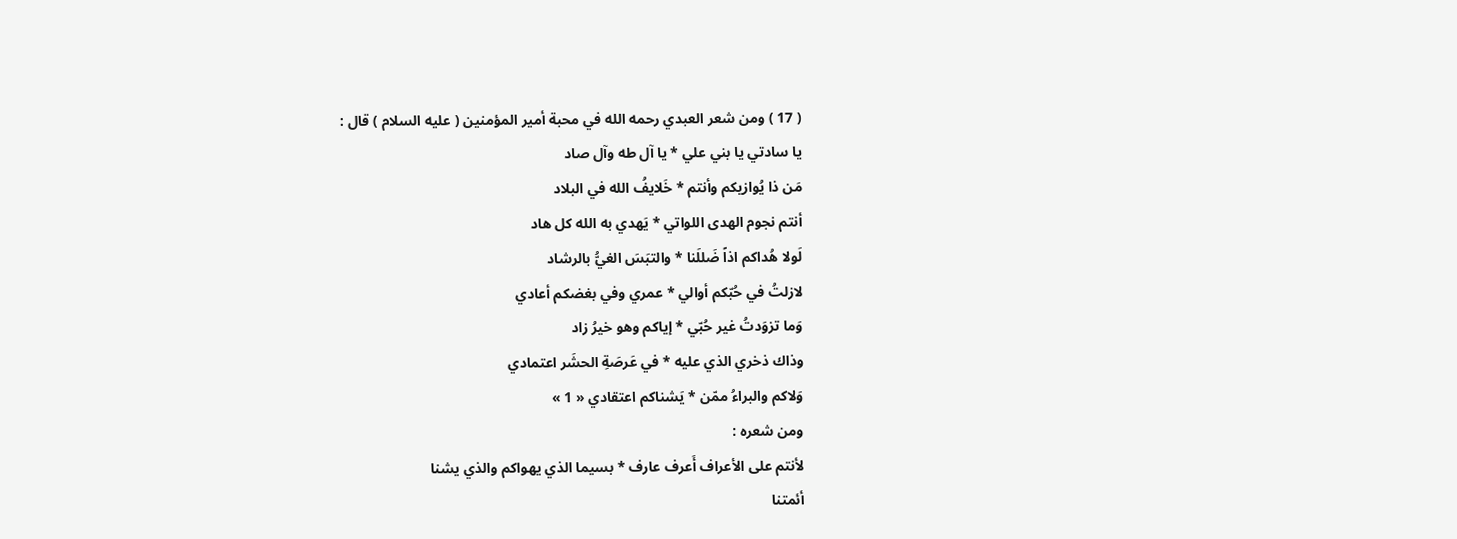( 17 ) ومن شعر العبدي رحمه الله في محبة أمير المؤمنين ( عليه السلام ) قال :
يا سادتي يا بني علي * يا آل طه وآل صاد
مَن ذا يُوازيكم وأنتم * خَلايفُ الله في البلاد
أنتم نجوم الهدى اللواتي * يَهدي به الله كل هاد
لَولا هُداكم اذاً ضَللَنا * والتبَسَ الغيُّ بالرشاد
لازلتُ في حُبّكم أوالي * عمري وفي بغضكم أعادي
وَما تزوَدتُ غير حُبّي * إياكم وهو خيرُ زاد
وذاك ذخري الذي عليه * في عَرصَةِ الحشَر اعتمادي
وَلاكم والبراءُ ممّن * يَشناكم اعتقادي « 1 »
ومن شعره :
لأنتم على الأعراف أَعرف عارف * بسيما الذي يهواكم والذي يشنا
أئمتنا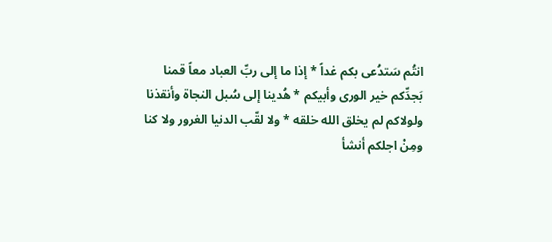انتُم سَتدُعى بكم غداً * إذا ما إلى ربِّ العباد معاً قمنا
بَجدِّكم خير الورى وأبيكم * هُدينا إلى سُبل النجاة وأنقذنا
ولولاكم لم يخلق الله خلقه * ولا لقّب الدنيا الغرور ولا كنا
ومِنْ اجلكم أنشأ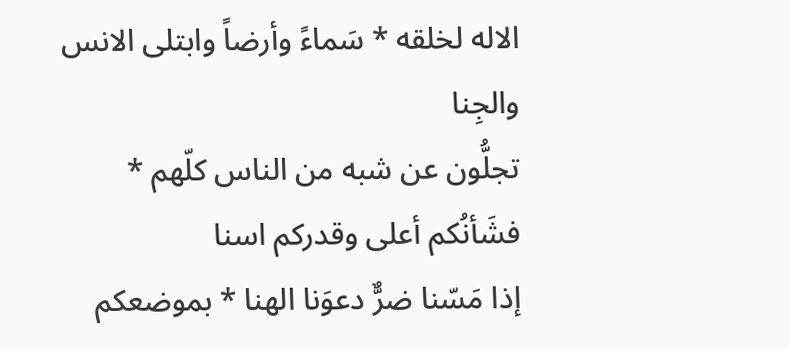الاله لخلقه * سَماءً وأرضاً وابتلى الانس والجِنا
تجلُّون عن شبه من الناس كلّهم * فشَأنُكم أعلى وقدركم اسنا
إذا مَسّنا ضرٌّ دعوَنا الهنا * بموضعكم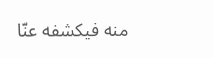منه فيكشفه عنّا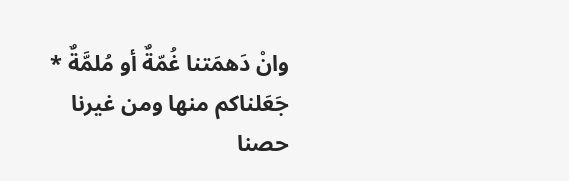وانْ دَهمَتنا غُمّةٌ أو مُلمَّةٌ * جَعَلناكم منها ومن غيرنا حصنا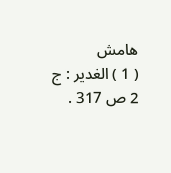هامش
( 1 ) الغدير : ج 2 ص 317 .